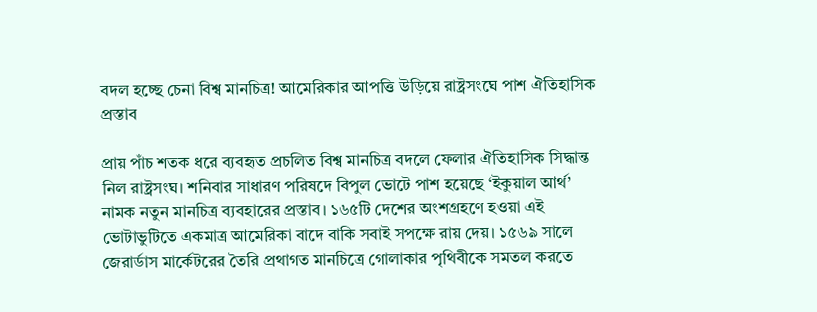বদল হচ্ছে চেনা বিশ্ব মানচিত্র! আমেরিকার আপত্তি উড়িয়ে রাষ্ট্রসংঘে পাশ ঐতিহাসিক প্রস্তাব

প্রায় পাঁচ শতক ধরে ব্যবহৃত প্রচলিত বিশ্ব মানচিত্র বদলে ফেলার ঐতিহাসিক সিদ্ধান্ত নিল রাষ্ট্রসংঘ। শনিবার সাধারণ পরিষদে বিপুল ভোটে পাশ হয়েছে ‘ইকুয়াল আর্থ’ নামক নতুন মানচিত্র ব্যবহারের প্রস্তাব। ১৬৫টি দেশের অংশগ্রহণে হওয়া এই ভোটাভুটিতে একমাত্র আমেরিকা বাদে বাকি সবাই সপক্ষে রায় দেয়। ১৫৬৯ সালে জেরার্ডাস মার্কেটরের তৈরি প্রথাগত মানচিত্রে গোলাকার পৃথিবীকে সমতল করতে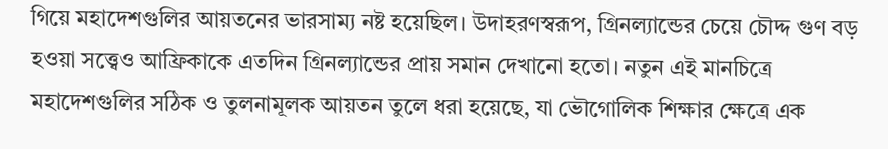গিয়ে মহাদেশগুলির আয়তনের ভারসাম্য নষ্ট হয়েছিল। উদাহরণস্বরূপ, গ্রিনল্যান্ডের চেয়ে চৌদ্দ গুণ বড় হওয়া সত্ত্বেও আফ্রিকাকে এতদিন গ্রিনল্যান্ডের প্রায় সমান দেখানো হতো। নতুন এই মানচিত্রে মহাদেশগুলির সঠিক ও তুলনামূলক আয়তন তুলে ধরা হয়েছে, যা ভৌগোলিক শিক্ষার ক্ষেত্রে এক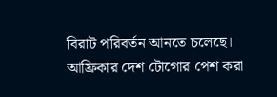বিরাট পরিবর্তন আনতে চলেছে।
আফ্রিকার দেশ টোগোর পেশ করা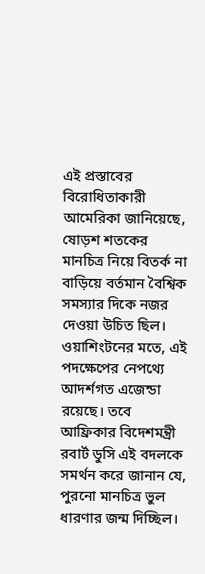এই প্রস্তাবের বিরোধিতাকারী আমেরিকা জানিয়েছে, ষোড়শ শতকের মানচিত্র নিয়ে বিতর্ক না বাড়িয়ে বর্তমান বৈশ্বিক সমস্যার দিকে নজর দেওয়া উচিত ছিল। ওয়াশিংটনের মতে, এই পদক্ষেপের নেপথ্যে আদর্শগত এজেন্ডা রয়েছে। তবে আফ্রিকার বিদেশমন্ত্রী রবার্ট ডুসি এই বদলকে সমর্থন করে জানান যে, পুরনো মানচিত্র ভুল ধারণার জন্ম দিচ্ছিল।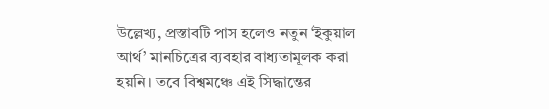উল্লেখ্য, প্রস্তাবটি পাস হলেও নতুন ‘ইকুয়াল আর্থ’ মানচিত্রের ব্যবহার বাধ্যতামূলক করা হয়নি। তবে বিশ্বমঞ্চে এই সিদ্ধান্তের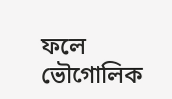ফলে ভৌগোলিক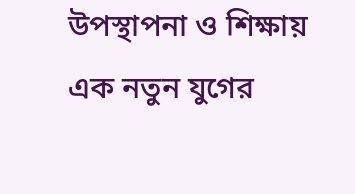উপস্থাপনা ও শিক্ষায় এক নতুন যুগের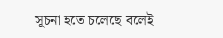সূচনা হতে চলেছে বলেই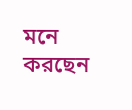মনে করছেন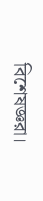বিশেষজ্ঞরা।